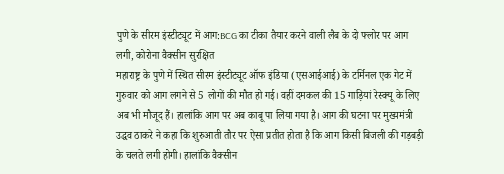पुणे के सीरम इंस्टीट्यूट में आग:BCG का टीका तैयार करने वाली लैब के दो फ्लोर पर आग लगी, कोरोना वैक्सीन सुरक्षित
महाराष्ट्र के पुणे में स्थित सीरम इंस्टीट्यूट ऑफ इंडिया (एसआईआई) के टर्मिनल एक गेट में गुरुवार को आग लगने से 5 लोगों की मौत हो गई। वहीं दमकल की 15 गाड़ियां रेस्क्यू के लिए अब भी मौजूद हैं। हालांकि आग पर अब काबू पा लिया गया है। आग की घटना पर मुख्यमंत्री उद्धव ठाकरे ने कहा कि शुरुआती तौर पर ऐसा प्रतीत होता है कि आग किसी बिजली की गड़बड़ी के चलते लगी होगी। हालांकि वैक्सीन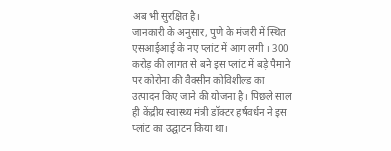अब भी सुरक्षित है।
जानकारी के अनुसार, पुणे के मंजरी में स्थित एसआईआई के नए प्लांट में आग लगी । 300 करोड़ की लागत से बने इस प्लांट में बड़े पैमाने पर कोरोना की वैक्सीन कोविशील्ड का उत्पादन किए जाने की योजना है। पिछले साल ही केंद्रीय स्वास्थ्य मंत्री डॉक्टर हर्षवर्धन ने इस प्लांट का उद्घाटन किया था।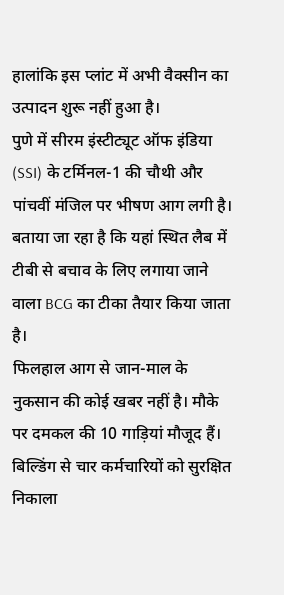हालांकि इस प्लांट में अभी वैक्सीन का उत्पादन शुरू नहीं हुआ है।
पुणे में सीरम इंस्टीट्यूट ऑफ इंडिया (SSI) के टर्मिनल-1 की चौथी और पांचवीं मंजिल पर भीषण आग लगी है। बताया जा रहा है कि यहां स्थित लैब में टीबी से बचाव के लिए लगाया जाने वाला BCG का टीका तैयार किया जाता है।
फिलहाल आग से जान-माल के नुकसान की कोई खबर नहीं है। मौके पर दमकल की 10 गाड़ियां मौजूद हैं। बिल्डिंग से चार कर्मचारियों को सुरक्षित निकाला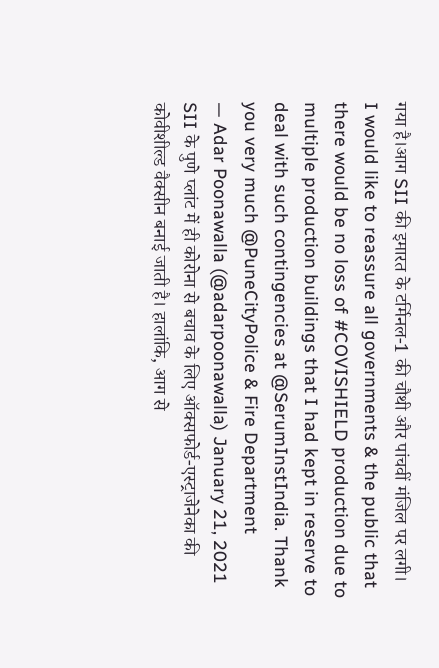गया है।आग SII की इमारत के टर्मिनल-1 की चौथी और पांचवीं मंजिल पर लगी।
I would like to reassure all governments & the public that there would be no loss of #COVISHIELD production due to multiple production buildings that I had kept in reserve to deal with such contingencies at @SerumInstIndia. Thank you very much @PuneCityPolice & Fire Department
— Adar Poonawalla (@adarpoonawalla) January 21, 2021
SII के पुणे प्लांट में ही कोरोना से बचाव के लिए ऑक्सफोर्ड-एस्ट्राजेनेका की कोवीशील्ड वैक्सीन बनाई जाती है। हालांकि, आग से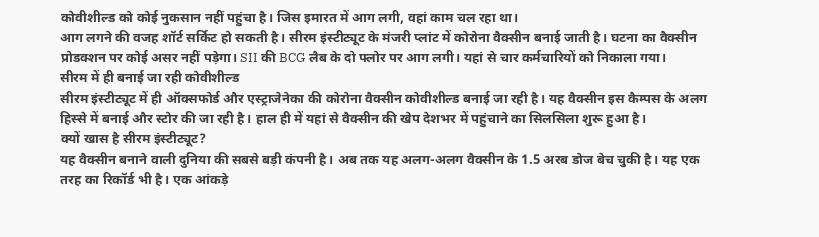कोवीशील्ड को कोई नुकसान नहीं पहुंचा है। जिस इमारत में आग लगी, वहां काम चल रहा था।
आग लगने की वजह शॉर्ट सर्किट हो सकती है। सीरम इंस्टीट्यूट के मंजरी प्लांट में कोरोना वैक्सीन बनाई जाती है। घटना का वैक्सीन प्रोडक्शन पर कोई असर नहीं पड़ेगा। SII की BCG लैब के दो फ्लोर पर आग लगी। यहां से चार कर्मचारियों को निकाला गया।
सीरम में ही बनाई जा रही कोवीशील्ड
सीरम इंस्टीट्यूट में ही ऑक्सफोर्ड और एस्ट्राजेनेका की कोरोना वैक्सीन कोवीशील्ड बनाई जा रही है। यह वैक्सीन इस कैम्पस के अलग हिस्से में बनाई और स्टोर की जा रही है। हाल ही में यहां से वैक्सीन की खेप देशभर में पहुंचाने का सिलसिला शुरू हुआ है।
क्यों खास है सीरम इंस्टीट्यूट?
यह वैक्सीन बनाने वाली दुनिया की सबसे बड़ी कंपनी है। अब तक यह अलग-अलग वैक्सीन के 1.5 अरब डोज बेच चुकी है। यह एक तरह का रिकॉर्ड भी है। एक आंकड़े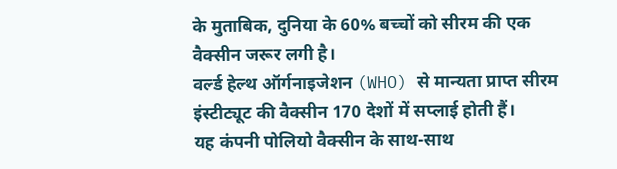के मुताबिक, दुनिया के 60% बच्चों को सीरम की एक वैक्सीन जरूर लगी है।
वर्ल्ड हेल्थ ऑर्गनाइजेशन (WHO) से मान्यता प्राप्त सीरम इंस्टीट्यूट की वैक्सीन 170 देशों में सप्लाई होती हैं।
यह कंपनी पोलियो वैक्सीन के साथ-साथ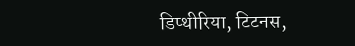डिप्थीरिया, टिटनस,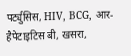पर्ट्युसिस, HIV, BCG, आर-हैपेटाइटिस बी, खसरा,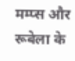मम्प्स और रूबेला के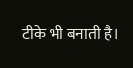टीके भी बनाती है।